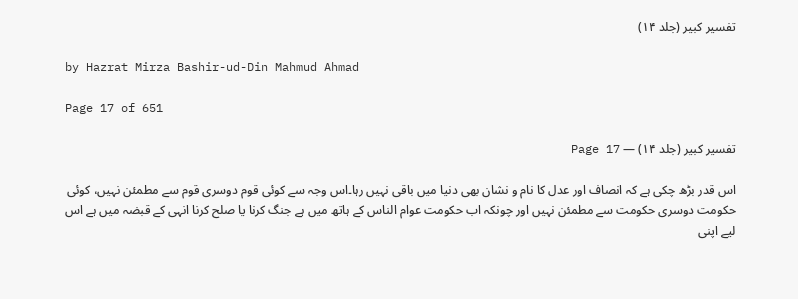تفسیر کبیر (جلد ۱۴)

by Hazrat Mirza Bashir-ud-Din Mahmud Ahmad

Page 17 of 651

تفسیر کبیر (جلد ۱۴) — Page 17

اس قدر بڑھ چکی ہے کہ انصاف اور عدل کا نام و نشان بھی دنیا میں باقی نہیں رہا۔اس وجہ سے کوئی قوم دوسری قوم سے مطمئن نہیں، کوئی حکومت دوسری حکومت سے مطمئن نہیں اور چونکہ اب حکومت عوام الناس کے ہاتھ میں ہے جنگ کرنا یا صلح کرنا انہی کے قبضہ میں ہے اس لیے اپنی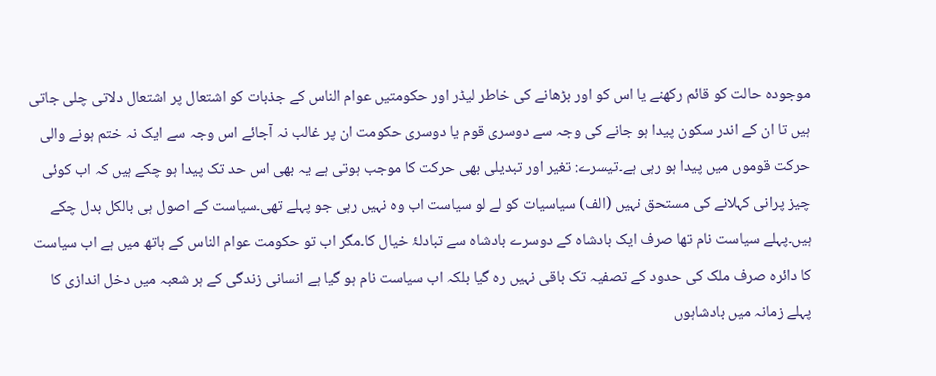موجودہ حالت کو قائم رکھنے یا اس کو اور بڑھانے کی خاطر لیڈر اور حکومتیں عوام الناس کے جذبات کو اشتعال پر اشتعال دلاتی چلی جاتی ہیں تا ان کے اندر سکون پیدا ہو جانے کی وجہ سے دوسری قوم یا دوسری حکومت ان پر غالب نہ آجائے اس وجہ سے ایک نہ ختم ہونے والی حرکت قوموں میں پیدا ہو رہی ہے۔تیسرے: تغیر اور تبدیلی بھی حرکت کا موجب ہوتی ہے یہ بھی اس حد تک پیدا ہو چکے ہیں کہ اب کوئی چیز پرانی کہلانے کی مستحق نہیں (الف) سیاسیات کو لے لو سیاست اب وہ نہیں رہی جو پہلے تھی۔سیاست کے اصول ہی بالکل بدل چکے ہیں۔پہلے سیاست نام تھا صرف ایک بادشاہ کے دوسرے بادشاہ سے تبادلۂ خیال کا۔مگر اب تو حکومت عوام الناس کے ہاتھ میں ہے اب سیاست کا دائرہ صرف ملک کی حدود کے تصفیہ تک باقی نہیں رہ گیا بلکہ اب سیاست نام ہو گیا ہے انسانی زندگی کے ہر شعبہ میں دخل اندازی کا پہلے زمانہ میں بادشاہوں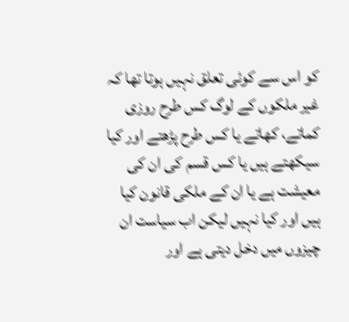کو اس سے کوئی تعلق نہیں ہوتا تھا کہ غیر ملکوں کے لوگ کس طرح روزی کماتے، کھاتے یا کس طرح پڑھتے اور کیا سیکھتے ہیں یا کس قسم کی ان کی معیشت ہے یا ان کے ملکی قانون کیا ہیں اور کیا نہیں لیکن اب سیاست ان چیزوں میں دخل دیتی ہے اور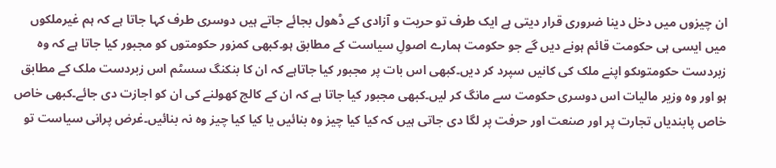ان چیزوں میں دخل دینا ضروری قرار دیتی ہے ایک طرف تو حریت و آزادی کے ڈھول بجائے جاتے ہیں دوسری طرف کہا جاتا ہے کہ ہم غیرملکوں میں ایسی ہی حکومت قائم ہونے دیں گے جو حکومت ہمارے اصولِ سیاست کے مطابق ہو۔کبھی کمزور حکومتوں کو مجبور کیا جاتا ہے کہ وہ زبردست حکومتوںکو اپنے ملک کی کانیں سپرد کر دیں۔کبھی اس بات پر مجبور کیا جاتاہے کہ ان کا بنکنگ سسٹم اس زبردست ملک کے مطابق ہو اور وہ وزیر مالیات اس دوسری حکومت سے مانگ کر لیں۔کبھی مجبور کیا جاتا ہے کہ ان کے کالج کھولنے کی ان کو اجازت دی جائے۔کبھی خاص خاص پابندیاں تجارت پر اور صنعت اور حرفت پر لگا دی جاتی ہیں کہ کیا کیا چیز وہ بنائیں یا کیا کیا چیز وہ نہ بنائیں۔غرض پرانی سیاست تو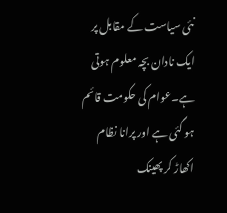نئی سیاست کے مقابل پر ایک نادان بچہ معلوم ہوتی ہے۔عوام کی حکومت قائم ہو گئی ہے اور پرانا نظام اکھاڑ کر پھینک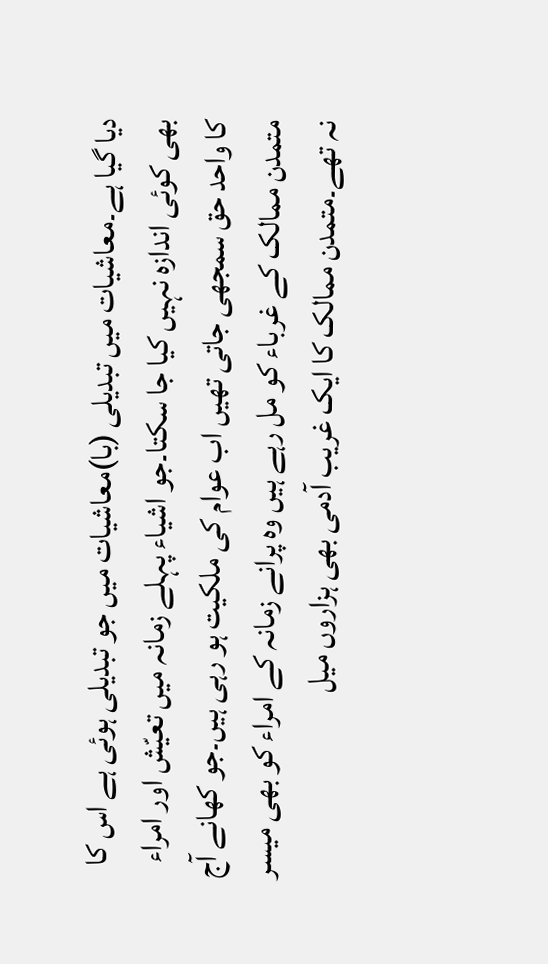دیا گیا ہے۔معاشیات میں تبدیلی (با)معاشیات میں جو تبدیلی ہوئی ہے اس کا بھی کوئی اندازہ نہیں کیا جا سکتا۔جو اشیاء پہلے زمانہ میں تعیّش اور امراء کا واحد حق سمجھی جاتی تھیں اب عوام کی ملکیت ہو رہی ہیں۔جو کھانے آج متمدن ممالک کے غرباء کو مل رہے ہیں وہ پرانے زمانہ کے امراء کو بھی میسر نہ تھے۔متمدن ممالک کا ایک غریب آدمی بھی ہزاروں میل